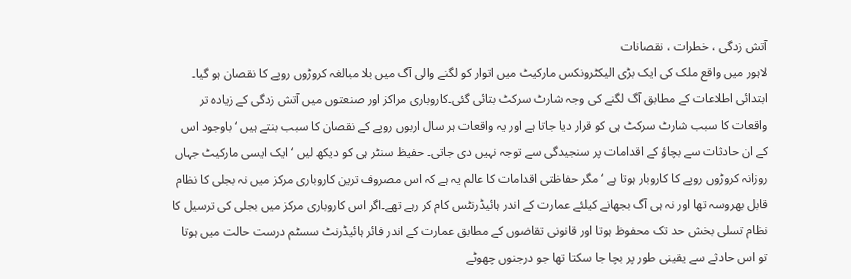آتش زدگی ، خطرات ، نقصانات
لاہور میں واقع ملک کی ایک بڑی الیکٹرونکس مارکیٹ میں اتوار کو لگنے والی آگ میں بلا مبالغہ کروڑوں روپے کا نقصان ہو گیا۔ ابتدائی اطلاعات کے مطابق آگ لگنے کی وجہ شارٹ سرکٹ بتائی گئی۔کاروباری مراکز اور صنعتوں میں آتش زدگی کے زیادہ تر واقعات کا سبب شارٹ سرکٹ ہی کو قرار دیا جاتا ہے اور یہ واقعات ہر سال اربوں روپے کے نقصان کا سبب بنتے ہیں ‘ باوجود اس کے ان حادثات سے بچاؤ کے اقدامات پر سنجیدگی سے توجہ نہیں دی جاتی۔ حفیظ سنٹر ہی کو دیکھ لیں ‘ ایک ایسی مارکیٹ جہاں روزانہ کروڑوں روپے کا کاروبار ہوتا ہے ‘ مگر حفاظتی اقدامات کا عالم یہ ہے کہ اس مصروف ترین کاروباری مرکز میں نہ بجلی کا نظام قابل بھروسہ تھا اور نہ ہی آگ بجھانے کیلئے عمارت کے اندر ہائیڈرنٹس کام کر رہے تھے۔اگر اس کاروباری مرکز میں بجلی کی ترسیل کا نظام تسلی بخش حد تک محفوظ ہوتا اور قانونی تقاضوں کے مطابق عمارت کے اندر فائر ہائیڈرنٹ سسٹم درست حالت میں ہوتا تو اس حادثے سے یقینی طور پر بچا جا سکتا تھا جو درجنوں چھوٹے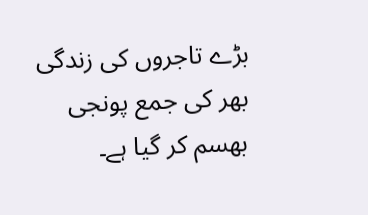بڑے تاجروں کی زندگی بھر کی جمع پونجی بھسم کر گیا ہے۔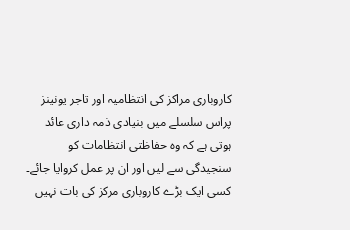کاروباری مراکز کی انتظامیہ اور تاجر یونینز پراس سلسلے میں بنیادی ذمہ داری عائد ہوتی ہے کہ وہ حفاظتی انتظامات کو سنجیدگی سے لیں اور ان پر عمل کروایا جائے۔ کسی ایک بڑے کاروباری مرکز کی بات نہیں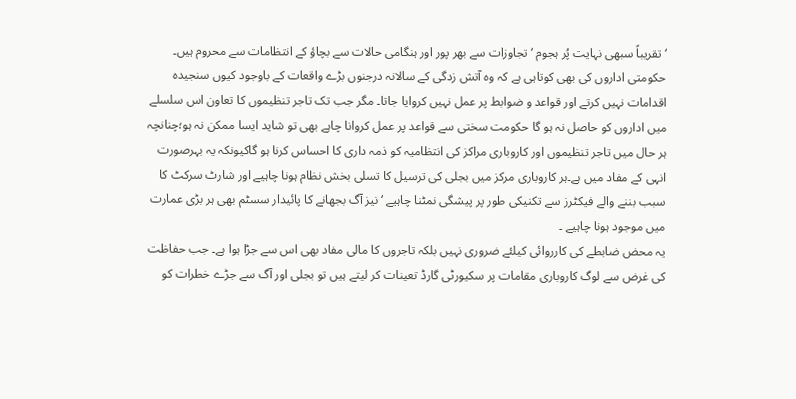‘ تقریباً سبھی نہایت پُر ہجوم ‘ تجاوزات سے بھر پور اور ہنگامی حالات سے بچاؤ کے انتظامات سے محروم ہیں۔ حکومتی اداروں کی بھی کوتاہی ہے کہ وہ آتش زدگی کے سالانہ درجنوں بڑے واقعات کے باوجود کیوں سنجیدہ اقدامات نہیں کرتے اور قواعد و ضوابط پر عمل نہیں کروایا جاتا۔ مگر جب تک تاجر تنظیموں کا تعاون اس سلسلے میں اداروں کو حاصل نہ ہو گا حکومت سختی سے قواعد پر عمل کروانا چاہے بھی تو شاید ایسا ممکن نہ ہو؛چنانچہ ہر حال میں تاجر تنظیموں اور کاروباری مراکز کی انتظامیہ کو ذمہ داری کا احساس کرنا ہو گاکیونکہ یہ بہرصورت انہی کے مفاد میں ہے۔ہر کاروباری مرکز میں بجلی کی ترسیل کا تسلی بخش نظام ہونا چاہیے اور شارٹ سرکٹ کا سبب بننے والے فیکٹرز سے تکنیکی طور پر پیشگی نمٹنا چاہیے ‘ نیز آگ بجھانے کا پائیدار سسٹم بھی ہر بڑی عمارت میں موجود ہونا چاہیے ۔
یہ محض ضابطے کی کارروائی کیلئے ضروری نہیں بلکہ تاجروں کا مالی مفاد بھی اس سے جڑا ہوا ہے۔ جب حفاظت کی غرض سے لوگ کاروباری مقامات پر سکیورٹی گارڈ تعینات کر لیتے ہیں تو بجلی اور آگ سے جڑے خطرات کو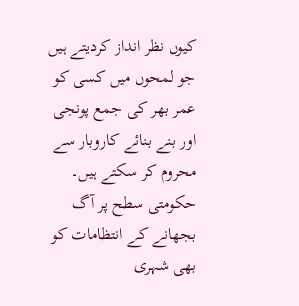کیوں نظر انداز کردیتے ہیں جو لمحوں میں کسی کو عمر بھر کی جمع پونجی اور بنے بنائے کاروبار سے محروم کر سکتے ہیں۔ حکومتی سطح پر آگ بجھانے کے انتظامات کو بھی شہری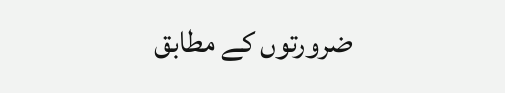ضرورتوں کے مطابق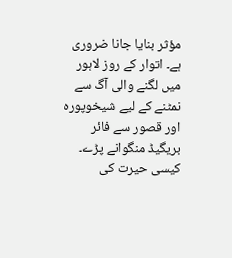مؤثر بنایا جانا ضروری ہے۔ اتوار کے روز لاہور میں لگنے والی آگ سے نمٹنے کے لیے شیخوپورہ اور قصور سے فائر بریگیڈ منگوانے پڑے۔ کیسی حیرت کی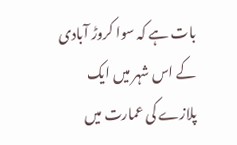بات ہے کہ سوا کروڑ آبادی کے اس شہر میں ایک پلازے کی عمارت میں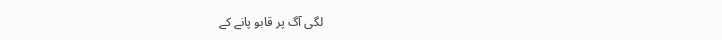لگی آگ پر قابو پانے کے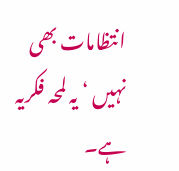انتظامات بھی نہیں ‘ یہ لمحہ فکریہ ہے۔